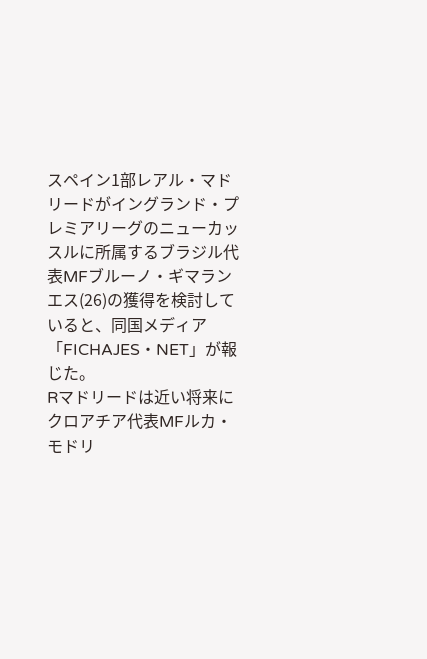スペイン1部レアル・マドリードがイングランド・プレミアリーグのニューカッスルに所属するブラジル代表MFブルーノ・ギマランエス(26)の獲得を検討していると、同国メディア「FICHAJES・NET」が報じた。
Rマドリードは近い将来にクロアチア代表MFルカ・モドリ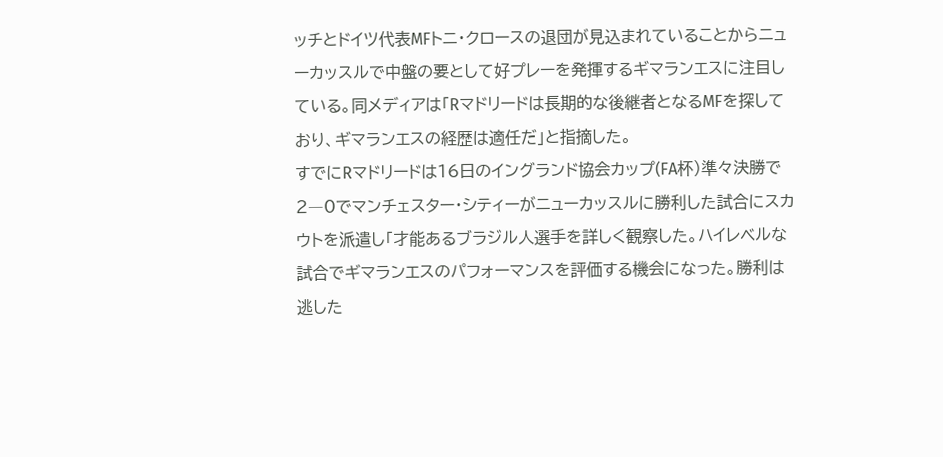ッチとドイツ代表MFトニ・クロースの退団が見込まれていることからニューカッスルで中盤の要として好プレーを発揮するギマランエスに注目している。同メディアは「Rマドリードは長期的な後継者となるMFを探しており、ギマランエスの経歴は適任だ」と指摘した。
すでにRマドリードは16日のイングランド協会カップ(FA杯)準々決勝で2―0でマンチェスター・シティーがニューカッスルに勝利した試合にスカウトを派遣し「才能あるブラジル人選手を詳しく観察した。ハイレベルな試合でギマランエスのパフォーマンスを評価する機会になった。勝利は逃した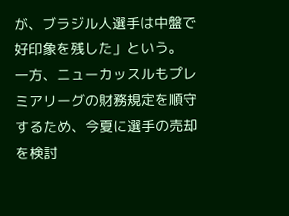が、ブラジル人選手は中盤で好印象を残した」という。
一方、ニューカッスルもプレミアリーグの財務規定を順守するため、今夏に選手の売却を検討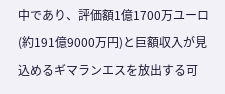中であり、評価額1億1700万ユーロ(約191億9000万円)と巨額収入が見込めるギマランエスを放出する可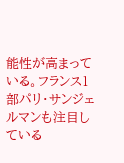能性が高まっている。フランス1部パリ・サンジェルマンも注目している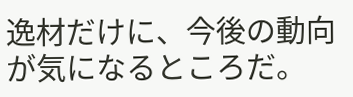逸材だけに、今後の動向が気になるところだ。